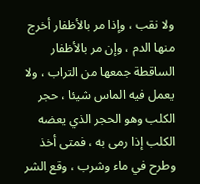ولا نقب ، وإذا مر بالأظفار أخرج منها الدم ، وإن مر بالأظفار الساقطة جمعها من التراب ، ولا يعمل فيه الماس شيئا ، حجر الكلب وهو الحجر الذي يعضه الكلب إذا رمى به ، فمتى أخذ وطرح في ماء وشرب ، وقع الشر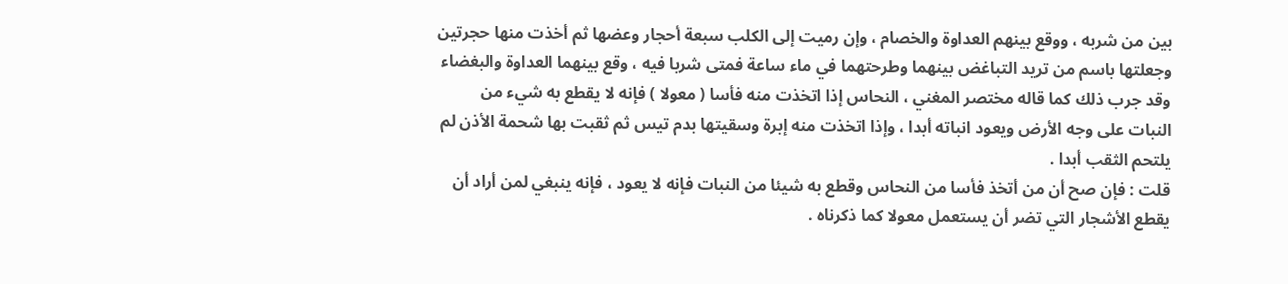بين من شربه ، ووقع بينهم العداوة والخصام ، وإن رميت إلى الكلب سبعة أحجار وعضها ثم أخذت منها حجرتين وجعلتها باسم من تريد التباغض بينهما وطرحتهما في ماء ساعة فمتى شربا فيه ، وقع بينهما العداوة والبغضاء وقد جرب ذلك كما قاله مختصر المغني ، النحاس إذا اتخذت منه فأسا ( معولا ) فإنه لا يقطع به شيء من النبات على وجه الأرض ويعود انباته أبدا ، وإذا اتخذت منه إبرة وسقيتها بدم تيس ثم ثقبت بها شحمة الأذن لم يلتحم الثقب أبدا .
قلت : فإن صح أن من أتخذ فأسا من النحاس وقطع به شيئا من النبات فإنه لا يعود ، فإنه ينبغي لمن أراد أن يقطع الأشجار التي تضر أن يستعمل معولا كما ذكرناه .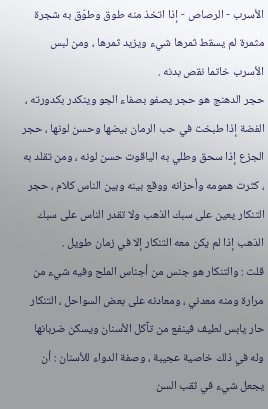الأسرب - الرصاص - إذا اتخذ منه طوق وطوّق به شجرة مثمرة لم يسقط ثمرها شيء ويزيد ثمرها ، ومن لبس الأسرب خاتما نقص بدنه .
حجر الدهنج هو حجر يصفو بصفاء الجو وينكدر بكدورته ، الفضة إذا طبخت في حب الرمان بيضها وحسن لونها ، حجر الجزع إذا سحق وطلي به الياقوت حسن لونه ، ومن تقلد به ، كثرت همومه وأحزانه ووقع بينه وبين الناس كلام ، حجر التنكار يعين على سبك الذهب ولا تقدر الناس على سبك الذهب إذا لم يكن معه التنكار إلا في زمان طويل .
قلت : والتنكار هو جنس من أجناس الملح وفيه شيء من مرارة ومنه معدني ، ومعادنه على بعض السواحل ، التنكار حار يابس لطيف فينفع من تآكل الأسنان ويسكن ضربانها وله في ذلك خاصية عجيبة ، وصفة الدواء للأسنان : أن يجعل شيء في ثقب السن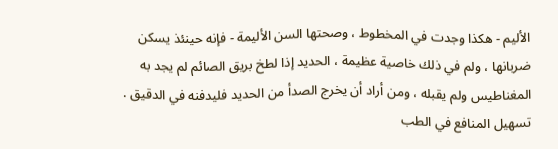الأليم - هكذا وجدت في المخطوط ، وصحتها السن الأليمة - فإنه حينئذ يسكن ضربانها ، ولم في ذلك خاصية عظيمة ، الحديد إذا لطخ بريق الصائم لم يجد به المغناطيس ولم يقبله ، ومن أراد أن يخرج الصدأ من الحديد فليدفنه في الدقيق .
تسهيل المنافع في الطب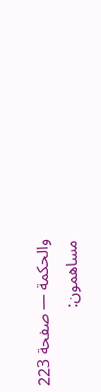والحكمة — صفحة 223
مساهمون: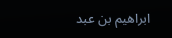ابراهيم بن عبد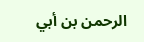الرحمن بن أبي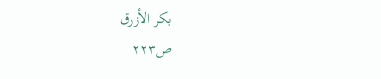بكر الأزرق
ص٢٢٣